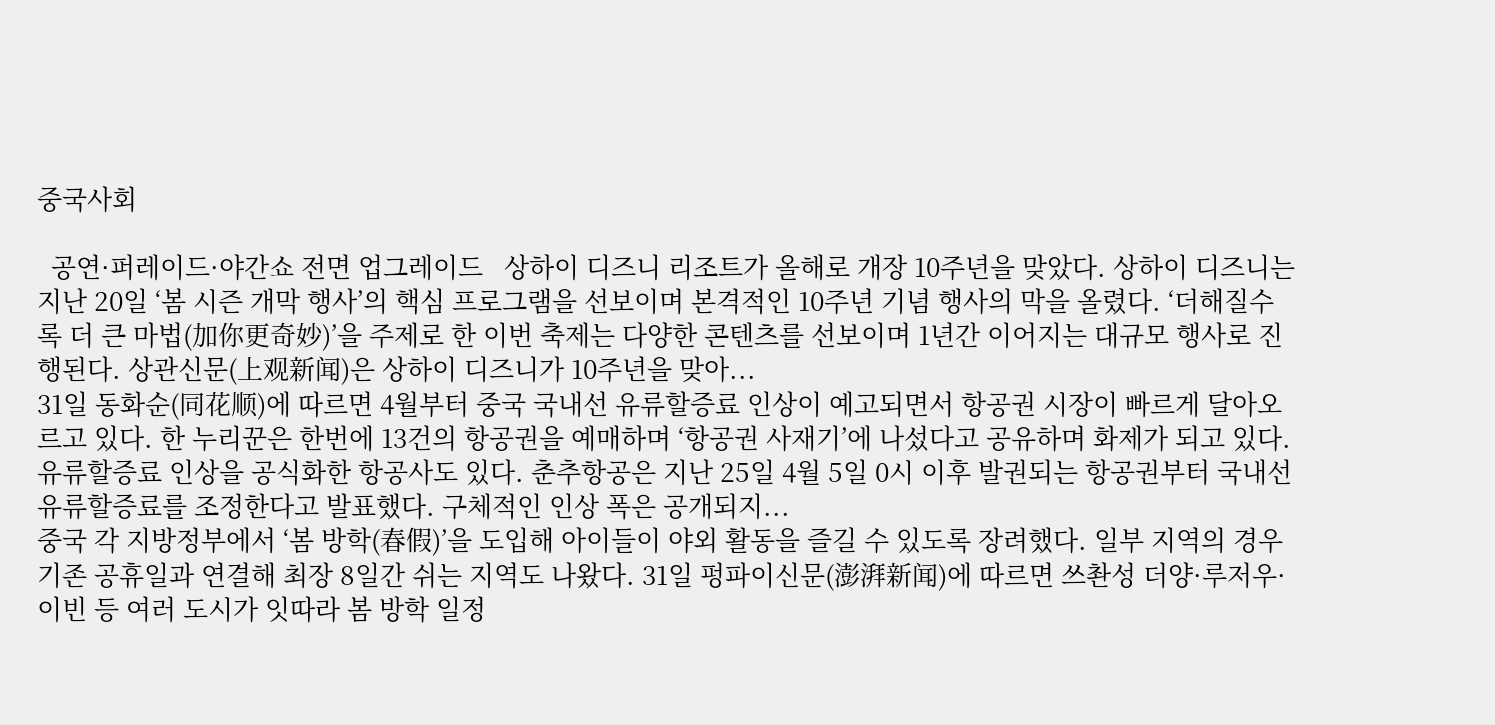중국사회

  공연·퍼레이드·야간쇼 전면 업그레이드   상하이 디즈니 리조트가 올해로 개장 10주년을 맞았다. 상하이 디즈니는 지난 20일 ‘봄 시즌 개막 행사’의 핵심 프로그램을 선보이며 본격적인 10주년 기념 행사의 막을 올렸다. ‘더해질수록 더 큰 마법(加你更奇妙)’을 주제로 한 이번 축제는 다양한 콘텐츠를 선보이며 1년간 이어지는 대규모 행사로 진행된다. 상관신문(上观新闻)은 상하이 디즈니가 10주년을 맞아...
31일 동화순(同花顺)에 따르면 4월부터 중국 국내선 유류할증료 인상이 예고되면서 항공권 시장이 빠르게 달아오르고 있다. 한 누리꾼은 한번에 13건의 항공권을 예매하며 ‘항공권 사재기’에 나섰다고 공유하며 화제가 되고 있다.  유류할증료 인상을 공식화한 항공사도 있다. 춘추항공은 지난 25일 4월 5일 0시 이후 발권되는 항공권부터 국내선 유류할증료를 조정한다고 발표했다. 구체적인 인상 폭은 공개되지...
중국 각 지방정부에서 ‘봄 방학(春假)’을 도입해 아이들이 야외 활동을 즐길 수 있도록 장려했다. 일부 지역의 경우 기존 공휴일과 연결해 최장 8일간 쉬는 지역도 나왔다. 31일 펑파이신문(澎湃新闻)에 따르면 쓰촨성 더양·루저우·이빈 등 여러 도시가 잇따라 봄 방학 일정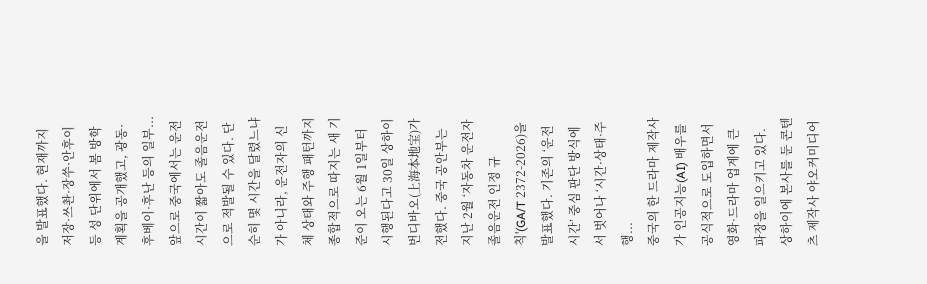을 발표했다. 현재까지 저장·쓰촨·장쑤·안후이 등 성 단위에서 봄 방학 계획을 공개했고, 광동·후베이·후난 등의 일부...
앞으로 중국에서는 운전 시간이 짧아도 졸음운전으로 적발될 수 있다. 단순히 몇 시간을 달렸느냐가 아니라, 운전자의 신체 상태와 주행 패턴까지 종합적으로 따지는 새 기준이 오는 6월 1일부터 시행된다고 30일 상하이번디바오(上海本地宝)가 전했다. 중국 공안부는 지난 2월 ‘자동차 운전자 졸음운전 인정 규칙'(GA/T 2372-2026)을 발표했다. 기존의 ‘운전 시간’ 중심 판단 방식에서 벗어나 ‘시간·상태·주행...
중국의 한 드라마 제작사가 인공지능(AI) 배우를 공식적으로 도입하면서 영화·드라마 업계에 큰 파장을 일으키고 있다. 상하이에 본사를 둔 콘텐츠 제작사 야오커미디어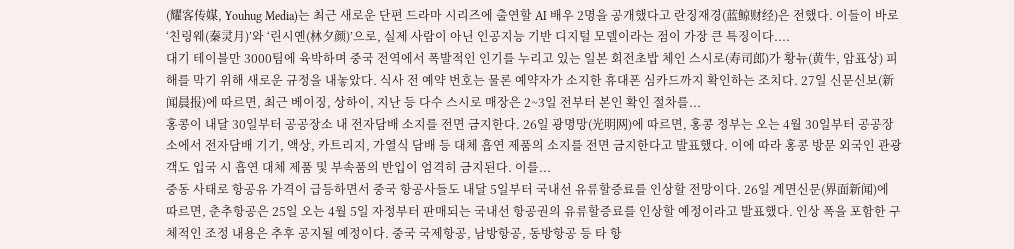(耀客传媒, Youhug Media)는 최근 새로운 단편 드라마 시리즈에 출연할 AI 배우 2명을 공개했다고 란징재경(蓝鲸财经)은 전했다. 이들이 바로 ‘친링웨(秦灵月)’와 ‘린시옌(林夕颜)’으로, 실제 사람이 아닌 인공지능 기반 디지털 모델이라는 점이 가장 큰 특징이다....
대기 테이블만 3000팀에 육박하며 중국 전역에서 폭발적인 인기를 누리고 있는 일본 회전초밥 체인 스시로(寿司郎)가 황뉴(黄牛, 암표상) 피해를 막기 위해 새로운 규정을 내놓았다. 식사 전 예약 번호는 물론 예약자가 소지한 휴대폰 심카드까지 확인하는 조치다. 27일 신문신보(新闻晨报)에 따르면, 최근 베이징, 상하이, 지난 등 다수 스시로 매장은 2~3일 전부터 본인 확인 절차를...
홍콩이 내달 30일부터 공공장소 내 전자담배 소지를 전면 금지한다. 26일 광명망(光明网)에 따르면, 홍콩 정부는 오는 4월 30일부터 공공장소에서 전자담배 기기, 액상, 카트리지, 가열식 담배 등 대체 흡연 제품의 소지를 전면 금지한다고 발표했다. 이에 따라 홍콩 방문 외국인 관광객도 입국 시 흡연 대체 제품 및 부속품의 반입이 엄격히 금지된다. 이를...
중동 사태로 항공유 가격이 급등하면서 중국 항공사들도 내달 5일부터 국내선 유류할증료를 인상할 전망이다. 26일 계면신문(界面新闻)에 따르면, 춘추항공은 25일 오는 4월 5일 자정부터 판매되는 국내선 항공권의 유류할증료를 인상할 예정이라고 발표했다. 인상 폭을 포함한 구체적인 조정 내용은 추후 공지될 예정이다. 중국 국제항공, 남방항공, 동방항공 등 타 항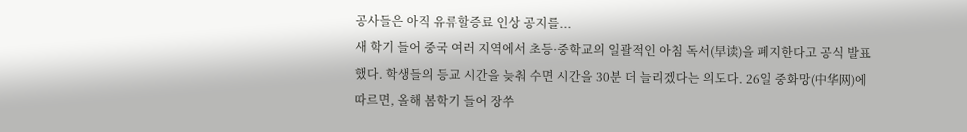공사들은 아직 유류할증료 인상 공지를...
새 학기 들어 중국 여러 지역에서 초등·중학교의 일괄적인 아침 독서(早读)을 폐지한다고 공식 발표했다. 학생들의 등교 시간을 늦춰 수면 시간을 30분 더 늘리겠다는 의도다. 26일 중화망(中华网)에 따르면, 올해 봄학기 들어 장쑤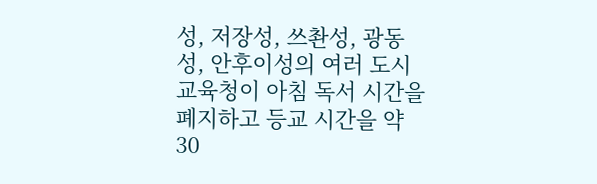성, 저장성, 쓰촨성, 광동성, 안후이성의 여러 도시 교육청이 아침 독서 시간을 폐지하고 등교 시간을 약 30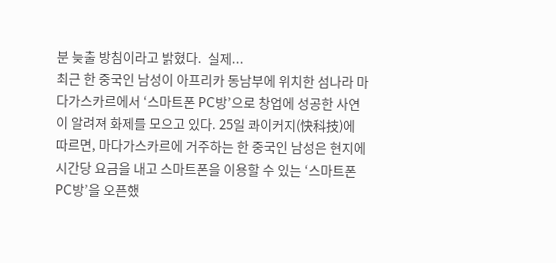분 늦출 방침이라고 밝혔다.  실제...
최근 한 중국인 남성이 아프리카 동남부에 위치한 섬나라 마다가스카르에서 ‘스마트폰 PC방’으로 창업에 성공한 사연이 알려져 화제를 모으고 있다. 25일 콰이커지(快科技)에 따르면, 마다가스카르에 거주하는 한 중국인 남성은 현지에 시간당 요금을 내고 스마트폰을 이용할 수 있는 ‘스마트폰 PC방’을 오픈했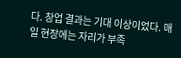다. 창업 결과는 기대 이상이었다. 매일 현장에는 자리가 부족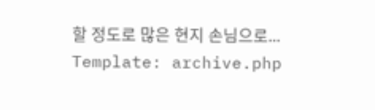할 정도로 많은 현지 손님으로...
Template: archive.php